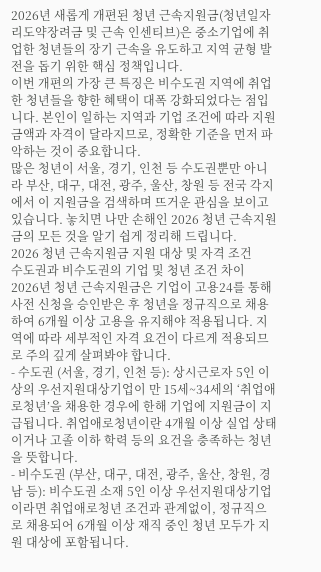2026년 새롭게 개편된 청년 근속지원금(청년일자리도약장려금 및 근속 인센티브)은 중소기업에 취업한 청년들의 장기 근속을 유도하고 지역 균형 발전을 돕기 위한 핵심 정책입니다.
이번 개편의 가장 큰 특징은 비수도권 지역에 취업한 청년들을 향한 혜택이 대폭 강화되었다는 점입니다. 본인이 일하는 지역과 기업 조건에 따라 지원 금액과 자격이 달라지므로, 정확한 기준을 먼저 파악하는 것이 중요합니다.
많은 청년이 서울, 경기, 인천 등 수도권뿐만 아니라 부산, 대구, 대전, 광주, 울산, 창원 등 전국 각지에서 이 지원금을 검색하며 뜨거운 관심을 보이고 있습니다. 놓치면 나만 손해인 2026 청년 근속지원금의 모든 것을 알기 쉽게 정리해 드립니다.
2026 청년 근속지원금 지원 대상 및 자격 조건
수도권과 비수도권의 기업 및 청년 조건 차이
2026년 청년 근속지원금은 기업이 고용24를 통해 사전 신청을 승인받은 후 청년을 정규직으로 채용하여 6개월 이상 고용을 유지해야 적용됩니다. 지역에 따라 세부적인 자격 요건이 다르게 적용되므로 주의 깊게 살펴봐야 합니다.
- 수도권 (서울, 경기, 인천 등): 상시근로자 5인 이상의 우선지원대상기업이 만 15세~34세의 ‘취업애로청년’을 채용한 경우에 한해 기업에 지원금이 지급됩니다. 취업애로청년이란 4개월 이상 실업 상태이거나 고졸 이하 학력 등의 요건을 충족하는 청년을 뜻합니다.
- 비수도권 (부산, 대구, 대전, 광주, 울산, 창원, 경남 등): 비수도권 소재 5인 이상 우선지원대상기업이라면 취업애로청년 조건과 관계없이, 정규직으로 채용되어 6개월 이상 재직 중인 청년 모두가 지원 대상에 포함됩니다.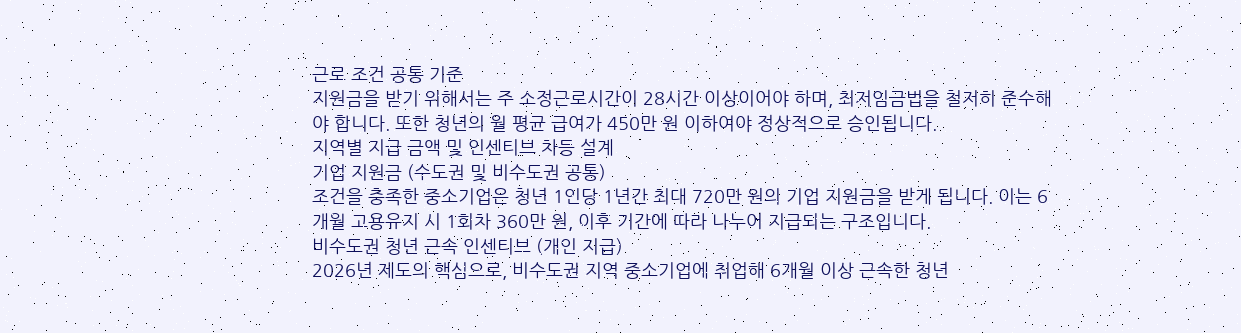근로 조건 공통 기준
지원금을 받기 위해서는 주 소정근로시간이 28시간 이상이어야 하며, 최저임금법을 철저히 준수해야 합니다. 또한 청년의 월 평균 급여가 450만 원 이하여야 정상적으로 승인됩니다.
지역별 지급 금액 및 인센티브 차등 설계
기업 지원금 (수도권 및 비수도권 공통)
조건을 충족한 중소기업은 청년 1인당 1년간 최대 720만 원의 기업 지원금을 받게 됩니다. 이는 6개월 고용유지 시 1회차 360만 원, 이후 기간에 따라 나누어 지급되는 구조입니다.
비수도권 청년 근속 인센티브 (개인 지급)
2026년 제도의 핵심으로, 비수도권 지역 중소기업에 취업해 6개월 이상 근속한 청년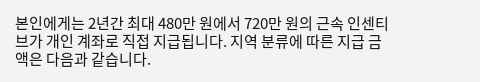본인에게는 2년간 최대 480만 원에서 720만 원의 근속 인센티브가 개인 계좌로 직접 지급됩니다. 지역 분류에 따른 지급 금액은 다음과 같습니다.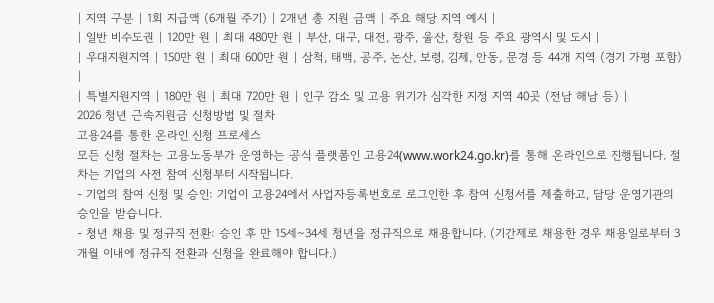| 지역 구분 | 1회 지급액 (6개월 주기) | 2개년 총 지원 금액 | 주요 해당 지역 예시 |
| 일반 비수도권 | 120만 원 | 최대 480만 원 | 부산, 대구, 대전, 광주, 울산, 창원 등 주요 광역시 및 도시 |
| 우대지원지역 | 150만 원 | 최대 600만 원 | 삼척, 태백, 공주, 논산, 보령, 김제, 안동, 문경 등 44개 지역 (경기 가평 포함) |
| 특별지원지역 | 180만 원 | 최대 720만 원 | 인구 감소 및 고용 위기가 심각한 지정 지역 40곳 (전남 해남 등) |
2026 청년 근속지원금 신청방법 및 절차
고용24를 통한 온라인 신청 프로세스
모든 신청 절차는 고용노동부가 운영하는 공식 플랫폼인 고용24(www.work24.go.kr)를 통해 온라인으로 진행됩니다. 절차는 기업의 사전 참여 신청부터 시작됩니다.
- 기업의 참여 신청 및 승인: 기업이 고용24에서 사업자등록번호로 로그인한 후 참여 신청서를 제출하고, 담당 운영기관의 승인을 받습니다.
- 청년 채용 및 정규직 전환: 승인 후 만 15세~34세 청년을 정규직으로 채용합니다. (기간제로 채용한 경우 채용일로부터 3개월 이내에 정규직 전환과 신청을 완료해야 합니다.)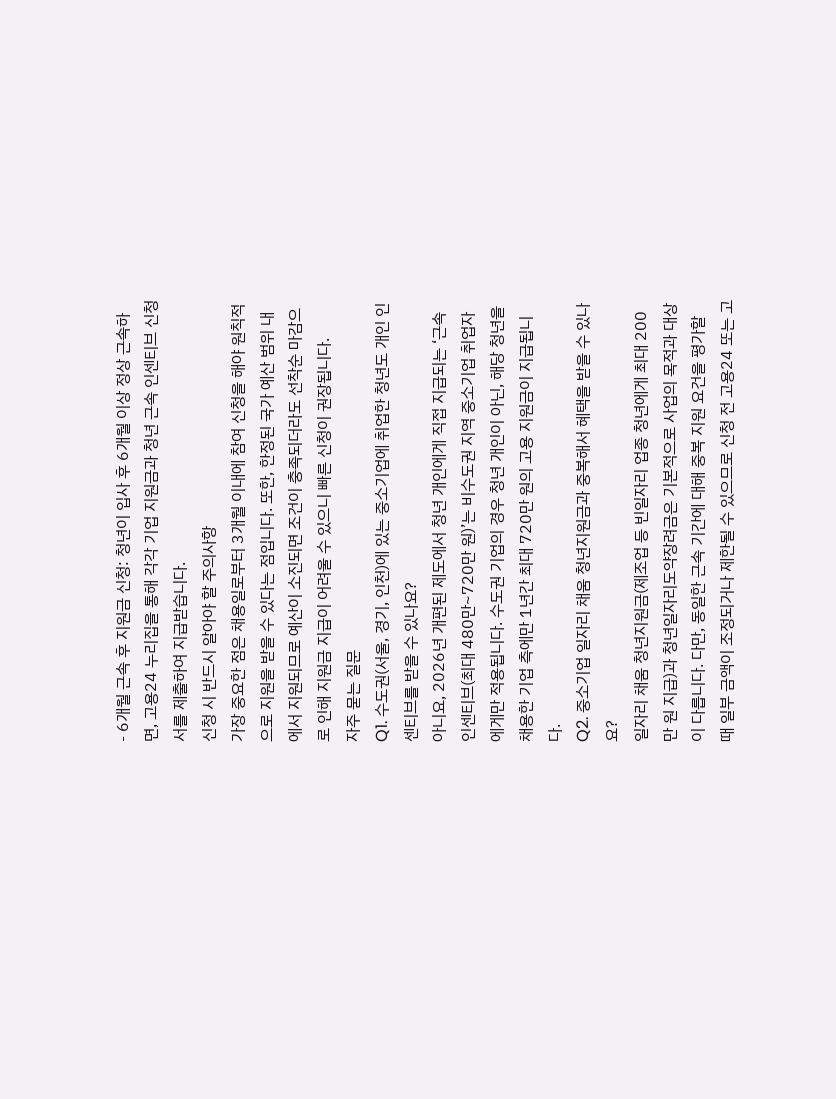- 6개월 근속 후 지원금 신청: 청년이 입사 후 6개월 이상 정상 근속하면, 고용24 누리집을 통해 각각 기업 지원금과 청년 근속 인센티브 신청서를 제출하여 지급받습니다.
신청 시 반드시 알아야 할 주의사항
가장 중요한 점은 채용일로부터 3개월 이내에 참여 신청을 해야 원칙적으로 지원을 받을 수 있다는 점입니다. 또한, 한정된 국가 예산 범위 내에서 지원되므로 예산이 소진되면 조건이 충족되더라도 선착순 마감으로 인해 지원금 지급이 어려울 수 있으니 빠른 신청이 권장됩니다.
자주 묻는 질문
Q1. 수도권(서울, 경기, 인천)에 있는 중소기업에 취업한 청년도 개인 인센티브를 받을 수 있나요?
아니요, 2026년 개편된 제도에서 청년 개인에게 직접 지급되는 ‘근속 인센티브(최대 480만~720만 원)’는 비수도권 지역 중소기업 취업자에게만 적용됩니다. 수도권 기업의 경우 청년 개인이 아닌, 해당 청년을 채용한 기업 측에만 1년간 최대 720만 원의 고용 지원금이 지급됩니다.
Q2. 중소기업 일자리 채움 청년지원금과 중복해서 혜택을 받을 수 있나요?
일자리 채움 청년지원금(제조업 등 빈일자리 업종 청년에게 최대 200만 원 지급)과 청년일자리도약장려금은 기본적으로 사업의 목적과 대상이 다릅니다. 다만, 동일한 근속 기간에 대해 중복 지원 요건을 평가할 때 일부 금액이 조정되거나 제한될 수 있으므로 신청 전 고용24 또는 고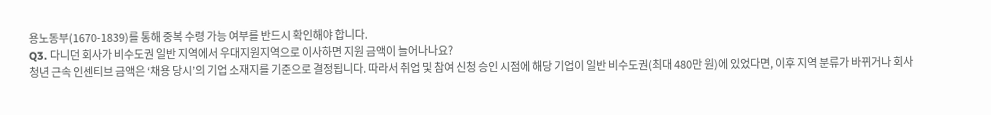용노동부(1670-1839)를 통해 중복 수령 가능 여부를 반드시 확인해야 합니다.
Q3. 다니던 회사가 비수도권 일반 지역에서 우대지원지역으로 이사하면 지원 금액이 늘어나나요?
청년 근속 인센티브 금액은 ‘채용 당시’의 기업 소재지를 기준으로 결정됩니다. 따라서 취업 및 참여 신청 승인 시점에 해당 기업이 일반 비수도권(최대 480만 원)에 있었다면, 이후 지역 분류가 바뀌거나 회사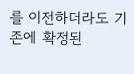를 이전하더라도 기존에 확정된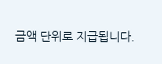금액 단위로 지급됩니다.